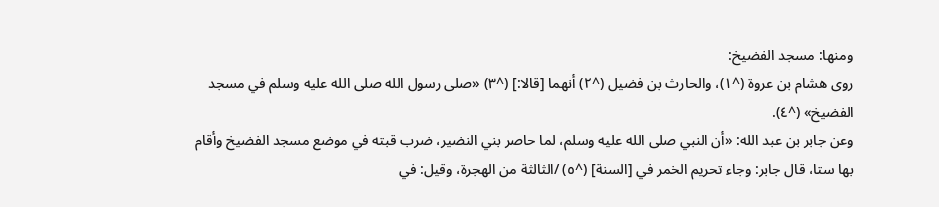ومنها: مسجد الفضيخ:
روى هشام بن عروة (^١)، والحارث بن فضيل (^٢) أنهما [قالا:] (^٣) «صلى رسول الله صلى الله عليه وسلم في مسجد الفضيخ» (^٤).
وعن جابر بن عبد الله: «أن النبي صلى الله عليه وسلم، لما حاصر بني النضير، ضرب قبته في موضع مسجد الفضيخ وأقام بها ستا، قال جابر: وجاء تحريم الخمر في [السنة] (^٥) /الثالثة من الهجرة، وقيل: في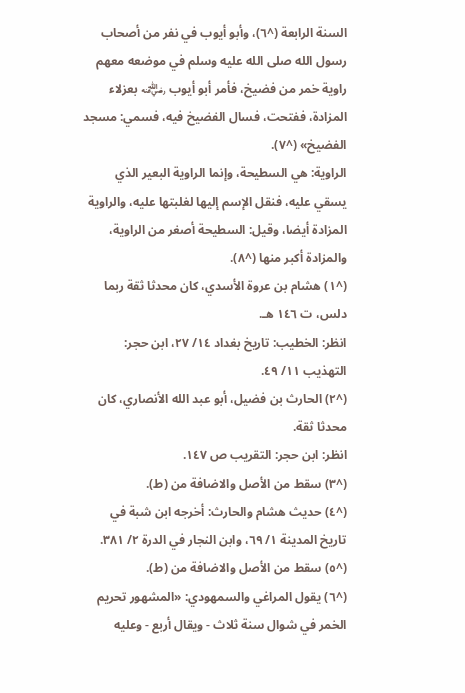السنة الرابعة (^٦)، وأبو أيوب في نفر من أصحاب رسول الله صلى الله عليه وسلم في موضعه معهم راوية خمر من فضيخ، فأمر أبو أيوب ﵁ بعزلاء المزادة، ففتحت، فسال الفضيخ فيه، فسمي: مسجد الفضيخ» (^٧).
الراوية: هي السطيحة، وإنما الراوية البعير الذي يسقي عليه، فنقل الإسم إليها لغلبتها عليه، والراوية المزادة أيضا، وقيل: السطيحة أصغر من الراوية، والمزادة أكبر منها (^٨).
(^١) هشام بن عروة الأسدي، كان محدثا ثقة ربما دلس، ت ١٤٦ هـ.
انظر: الخطيب: تاريخ بغداد ١٤/ ٢٧، ابن حجر: التهذيب ١١/ ٤٩.
(^٢) الحارث بن فضيل، أبو عبد الله الأنصاري، كان محدثا ثقة.
انظر: ابن حجر: التقريب ص ١٤٧.
(^٣) سقط من الأصل والاضافة من (ط).
(^٤) حديث هشام والحارث: أخرجه ابن شبة في تاريخ المدينة ١/ ٦٩، وابن النجار في الدرة ٢/ ٣٨١.
(^٥) سقط من الأصل والاضافة من (ط).
(^٦) يقول المراغي والسمهودي: «المشهور تحريم الخمر في شوال سنة ثلاث - ويقال أربع - وعليه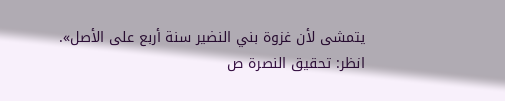يتمشى لأن غزوة بني النضير سنة أربع على الأصل».
انظر: تحقيق النصرة ص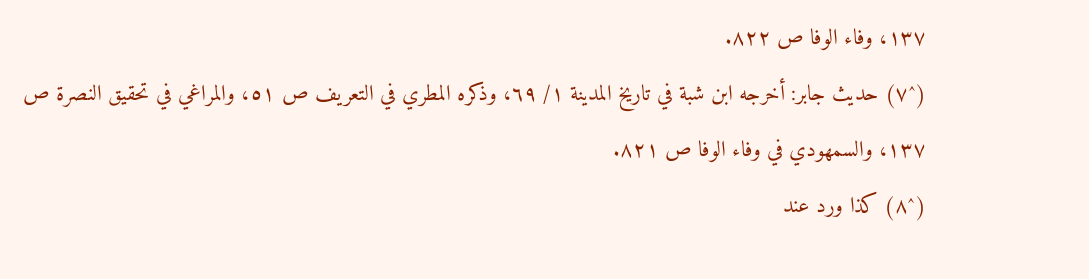١٣٧، وفاء الوفا ص ٨٢٢.
(^٧) حديث جابر: أخرجه ابن شبة في تاريخ المدينة ١/ ٦٩، وذكره المطري في التعريف ص ٥١، والمراغي في تحقيق النصرة ص ١٣٧، والسمهودي في وفاء الوفا ص ٨٢١.
(^٨) كذا ورد عند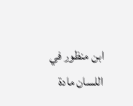ابن منظور في اللسان مادة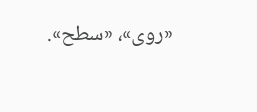«روى»، «سطح».